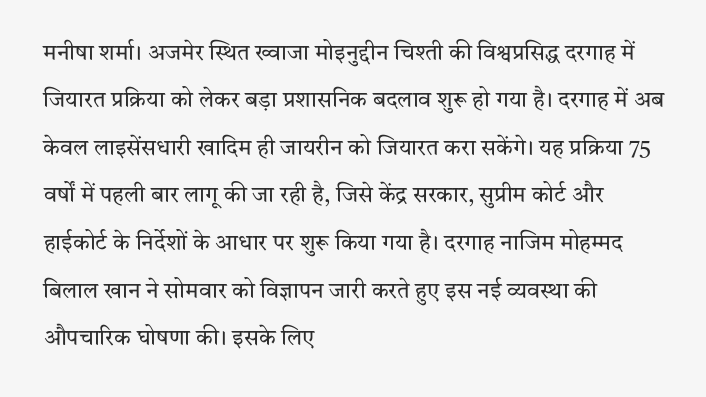मनीषा शर्मा। अजमेर स्थित ख्वाजा मोइनुद्दीन चिश्ती की विश्वप्रसिद्ध दरगाह में जियारत प्रक्रिया को लेकर बड़ा प्रशासनिक बदलाव शुरू हो गया है। दरगाह में अब केवल लाइसेंसधारी खादिम ही जायरीन को जियारत करा सकेंगे। यह प्रक्रिया 75 वर्षों में पहली बार लागू की जा रही है, जिसे केंद्र सरकार, सुप्रीम कोर्ट और हाईकोर्ट के निर्देशों के आधार पर शुरू किया गया है। दरगाह नाजिम मोहम्मद बिलाल खान ने सोमवार को विज्ञापन जारी करते हुए इस नई व्यवस्था की औपचारिक घोषणा की। इसके लिए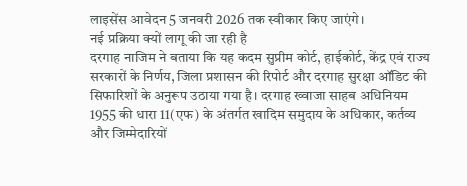लाइसेंस आवेदन 5 जनवरी 2026 तक स्वीकार किए जाएंगे।
नई प्रक्रिया क्यों लागू की जा रही है
दरगाह नाजिम ने बताया कि यह कदम सुप्रीम कोर्ट, हाईकोर्ट, केंद्र एवं राज्य सरकारों के निर्णय, जिला प्रशासन की रिपोर्ट और दरगाह सुरक्षा ऑडिट की सिफारिशों के अनुरूप उठाया गया है। दरगाह ख्वाजा साहब अधिनियम 1955 की धारा 11(एफ) के अंतर्गत खादिम समुदाय के अधिकार, कर्तव्य और जिम्मेदारियों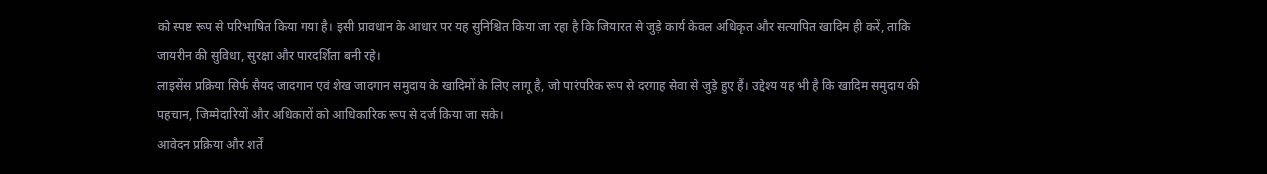को स्पष्ट रूप से परिभाषित किया गया है। इसी प्रावधान के आधार पर यह सुनिश्चित किया जा रहा है कि जियारत से जुड़े कार्य केवल अधिकृत और सत्यापित खादिम ही करें, ताकि जायरीन की सुविधा, सुरक्षा और पारदर्शिता बनी रहे।
लाइसेंस प्रक्रिया सिर्फ सैयद जादगान एवं शेख जादगान समुदाय के खादिमों के लिए लागू है, जो पारंपरिक रूप से दरगाह सेवा से जुड़े हुए हैं। उद्देश्य यह भी है कि खादिम समुदाय की पहचान, जिम्मेदारियों और अधिकारों को आधिकारिक रूप से दर्ज किया जा सके।
आवेदन प्रक्रिया और शर्तें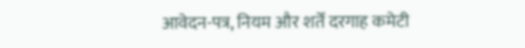आवेदन-पत्र, नियम और शर्तें दरगाह कमेटी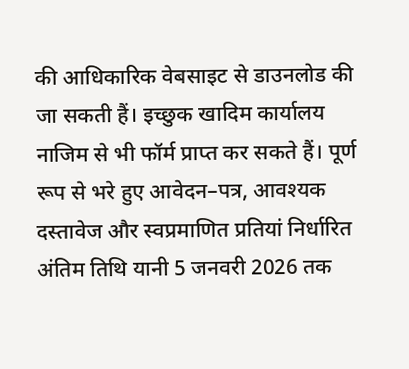की आधिकारिक वेबसाइट से डाउनलोड की जा सकती हैं। इच्छुक खादिम कार्यालय नाजिम से भी फॉर्म प्राप्त कर सकते हैं। पूर्ण रूप से भरे हुए आवेदन–पत्र, आवश्यक दस्तावेज और स्वप्रमाणित प्रतियां निर्धारित अंतिम तिथि यानी 5 जनवरी 2026 तक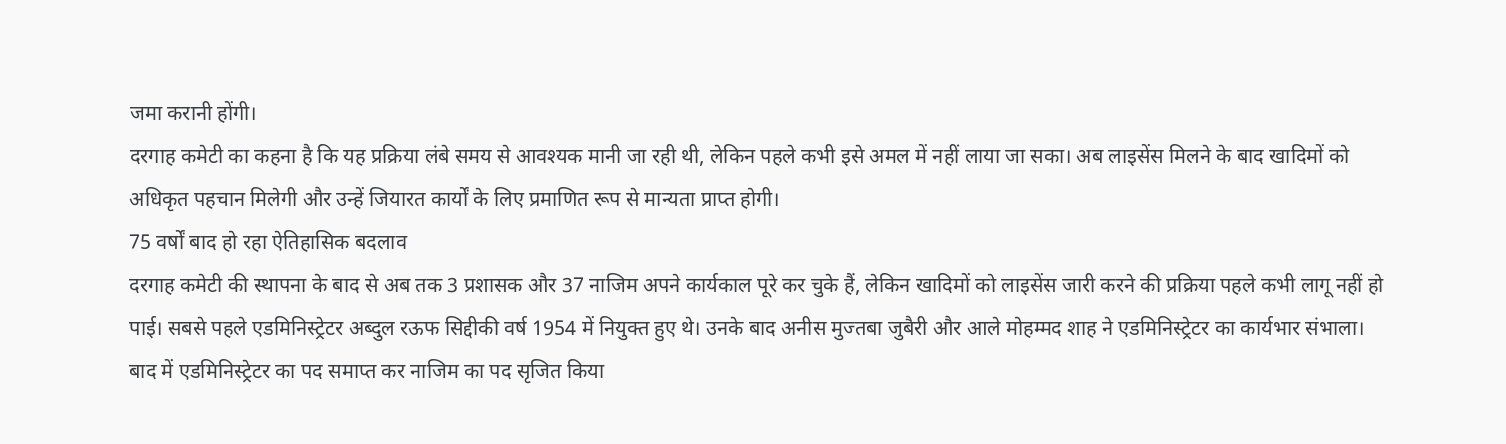जमा करानी होंगी।
दरगाह कमेटी का कहना है कि यह प्रक्रिया लंबे समय से आवश्यक मानी जा रही थी, लेकिन पहले कभी इसे अमल में नहीं लाया जा सका। अब लाइसेंस मिलने के बाद खादिमों को अधिकृत पहचान मिलेगी और उन्हें जियारत कार्यों के लिए प्रमाणित रूप से मान्यता प्राप्त होगी।
75 वर्षों बाद हो रहा ऐतिहासिक बदलाव
दरगाह कमेटी की स्थापना के बाद से अब तक 3 प्रशासक और 37 नाजिम अपने कार्यकाल पूरे कर चुके हैं, लेकिन खादिमों को लाइसेंस जारी करने की प्रक्रिया पहले कभी लागू नहीं हो पाई। सबसे पहले एडमिनिस्ट्रेटर अब्दुल रऊफ सिद्दीकी वर्ष 1954 में नियुक्त हुए थे। उनके बाद अनीस मुज्तबा जुबैरी और आले मोहम्मद शाह ने एडमिनिस्ट्रेटर का कार्यभार संभाला। बाद में एडमिनिस्ट्रेटर का पद समाप्त कर नाजिम का पद सृजित किया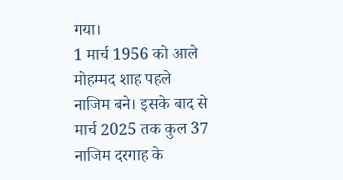गया।
1 मार्च 1956 को आले मोहम्मद शाह पहले नाजिम बने। इसके बाद से मार्च 2025 तक कुल 37 नाजिम दरगाह के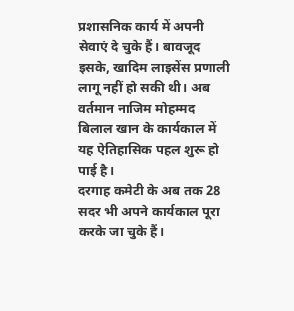प्रशासनिक कार्य में अपनी सेवाएं दे चुके हैं। बावजूद इसके, खादिम लाइसेंस प्रणाली लागू नहीं हो सकी थी। अब वर्तमान नाजिम मोहम्मद बिलाल खान के कार्यकाल में यह ऐतिहासिक पहल शुरू हो पाई है।
दरगाह कमेटी के अब तक 28 सदर भी अपने कार्यकाल पूरा करके जा चुके हैं।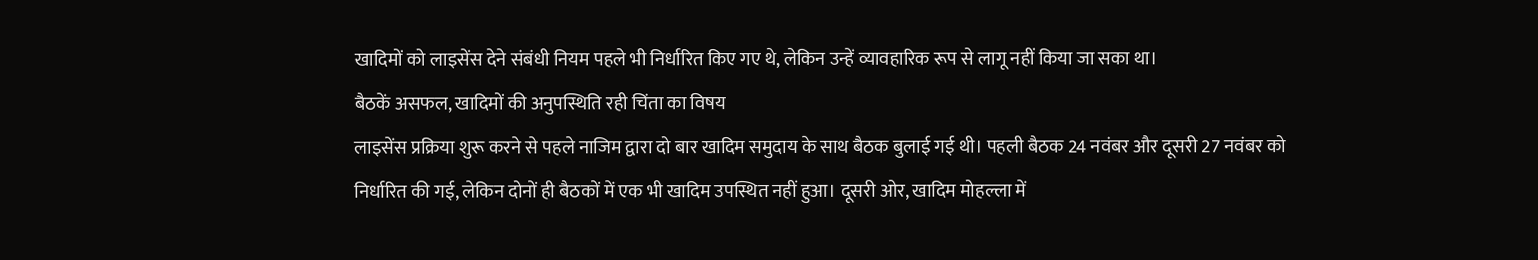खादिमों को लाइसेंस देने संबंधी नियम पहले भी निर्धारित किए गए थे, लेकिन उन्हें व्यावहारिक रूप से लागू नहीं किया जा सका था।
बैठकें असफल, खादिमों की अनुपस्थिति रही चिंता का विषय
लाइसेंस प्रक्रिया शुरू करने से पहले नाजिम द्वारा दो बार खादिम समुदाय के साथ बैठक बुलाई गई थी। पहली बैठक 24 नवंबर और दूसरी 27 नवंबर को निर्धारित की गई, लेकिन दोनों ही बैठकों में एक भी खादिम उपस्थित नहीं हुआ। दूसरी ओर, खादिम मोहल्ला में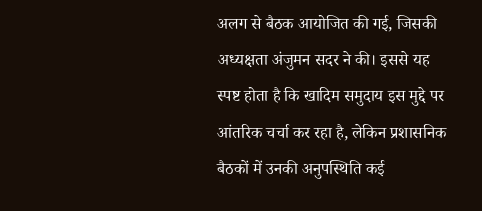अलग से बैठक आयोजित की गई, जिसकी अध्यक्षता अंजुमन सदर ने की। इससे यह स्पष्ट होता है कि खादिम समुदाय इस मुद्दे पर आंतरिक चर्चा कर रहा है, लेकिन प्रशासनिक बैठकों में उनकी अनुपस्थिति कई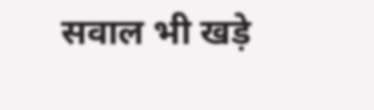सवाल भी खड़े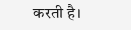करती है।